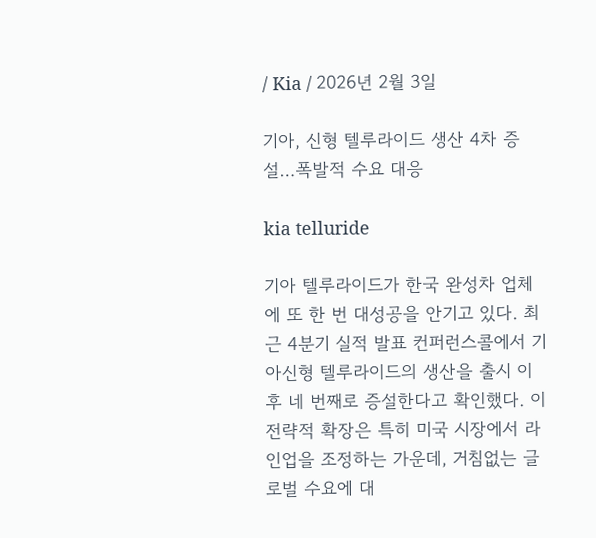/ Kia / 2026년 2월 3일

기아, 신형 텔루라이드 생산 4차 증설…폭발적 수요 대응

kia telluride

기아 텔루라이드가 한국 완성차 업체에 또 한 번 대성공을 안기고 있다. 최근 4분기 실적 발표 컨퍼런스콜에서 기아신형 텔루라이드의 생산을 출시 이후 네 번째로 증설한다고 확인했다. 이 전략적 확장은 특히 미국 시장에서 라인업을 조정하는 가운데, 거침없는 글로벌 수요에 대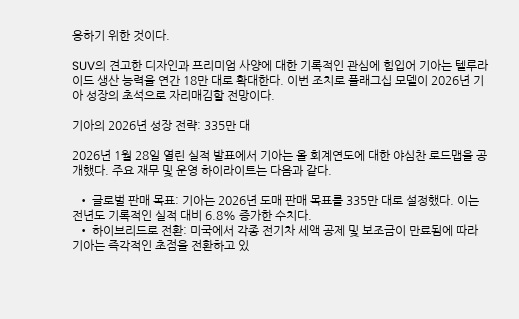응하기 위한 것이다.

SUV의 견고한 디자인과 프리미엄 사양에 대한 기록적인 관심에 힘입어 기아는 텔루라이드 생산 능력을 연간 18만 대로 확대한다. 이번 조치로 플래그십 모델이 2026년 기아 성장의 초석으로 자리매김할 전망이다.

기아의 2026년 성장 전략: 335만 대

2026년 1월 28일 열린 실적 발표에서 기아는 올 회계연도에 대한 야심찬 로드맵을 공개했다. 주요 재무 및 운영 하이라이트는 다음과 같다.

  • 글로벌 판매 목표: 기아는 2026년 도매 판매 목표를 335만 대로 설정했다. 이는 전년도 기록적인 실적 대비 6.8% 증가한 수치다.
  • 하이브리드로 전환: 미국에서 각종 전기차 세액 공제 및 보조금이 만료됨에 따라 기아는 즉각적인 초점을 전환하고 있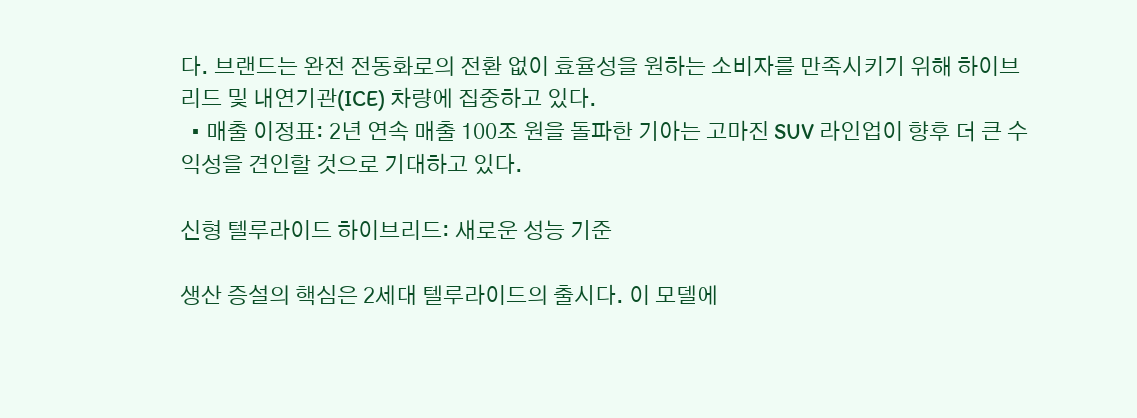다. 브랜드는 완전 전동화로의 전환 없이 효율성을 원하는 소비자를 만족시키기 위해 하이브리드 및 내연기관(ICE) 차량에 집중하고 있다.
  • 매출 이정표: 2년 연속 매출 100조 원을 돌파한 기아는 고마진 SUV 라인업이 향후 더 큰 수익성을 견인할 것으로 기대하고 있다.

신형 텔루라이드 하이브리드: 새로운 성능 기준

생산 증설의 핵심은 2세대 텔루라이드의 출시다. 이 모델에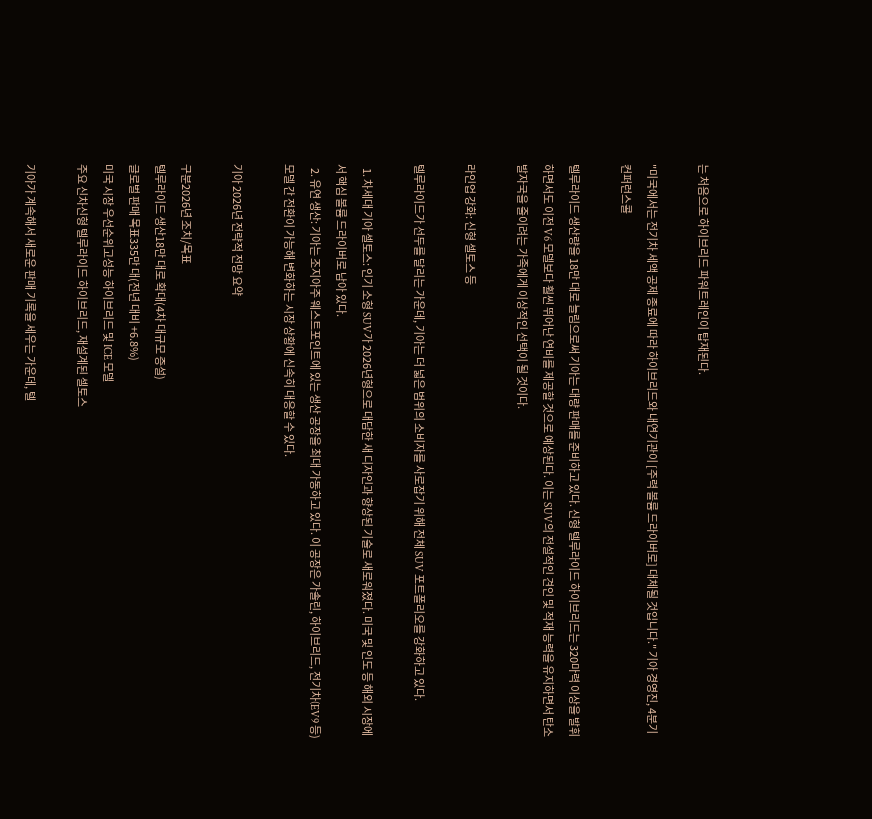는 처음으로 하이브리드 파워트레인이 탑재된다.

"미국에서는 전기차 세액 공제 종료에 따라 하이브리드와 내연기관이 [주력 볼륨 드라이버로] 대체될 것입니다." 기아 경영진, 4분기 컨퍼런스콜

텔루라이드 생산량을 18만 대로 늘림으로써 기아는 대량 판매를 준비하고 있다. 신형 텔루라이드 하이브리드는 320마력 이상을 발휘하면서도 이전 V6 모델보다 훨씬 뛰어난 연비를 제공할 것으로 예상된다. 이는 SUV의 전설적인 견인 및 적재 능력을 유지하면서 탄소 발자국을 줄이려는 가족에게 이상적인 선택이 될 것이다.

라인업 강화: 신형 셀토스 등

텔루라이드가 선두를 달리는 가운데, 기아는 더 넓은 범위의 소비자를 사로잡기 위해 전체 SUV 포트폴리오를 강화하고 있다.

  1. 차세대 기아 셀토스: 인기 소형 SUV가 2026년형으로 대담한 새 디자인과 향상된 기술로 새로워졌다. 미국 및 인도 등 해외 시장에서 핵심 볼륨 드라이버로 남아 있다.
  2. 유연 생산: 기아는 조지아주 웨스트포인트에 있는 생산 공장을 최대 가동하고 있다. 이 공장은 가솔린, 하이브리드, 전기차(EV9 등) 모델 간 전환이 가능해 변화하는 시장 상황에 신속히 대응할 수 있다.

기아 2026년 전략적 전망 요약

구분2026년 조치/목표
텔루라이드 생산18만 대로 확대(4차 대규모 증설)
글로벌 판매 목표335만 대(전년 대비 +6.8%)
미국 시장 우선순위고성능 하이브리드 및 ICE 모델
주요 신차신형 텔루라이드 하이브리드, 재설계된 셀토스

기아가 계속해서 새로운 판매 기록을 세우는 가운데, 텔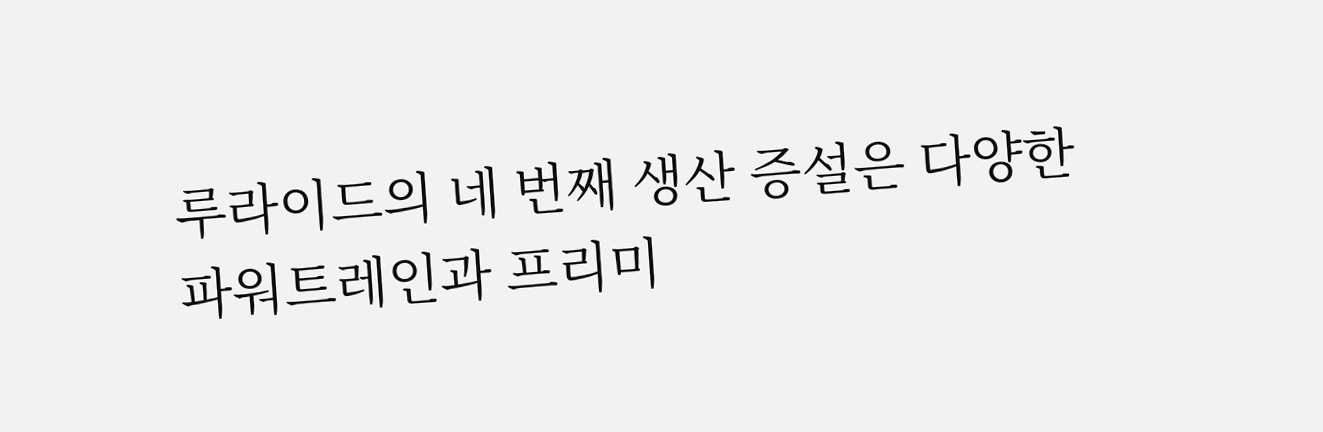루라이드의 네 번째 생산 증설은 다양한 파워트레인과 프리미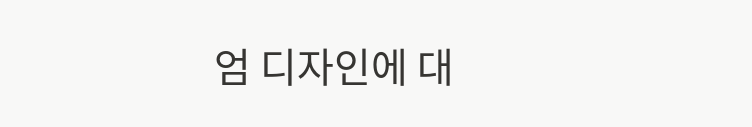엄 디자인에 대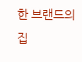한 브랜드의 집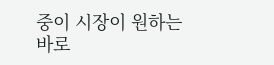중이 시장이 원하는 바로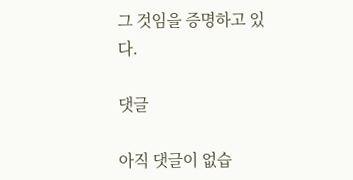그 것임을 증명하고 있다.

댓글

아직 댓글이 없습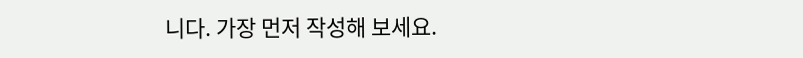니다. 가장 먼저 작성해 보세요.